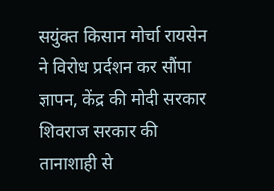सयुंक्त किसान मोर्चा रायसेन ने विरोध प्रर्दशन कर सौंपा ज्ञापन, केंद्र की मोदी सरकार शिवराज सरकार की तानाशाही से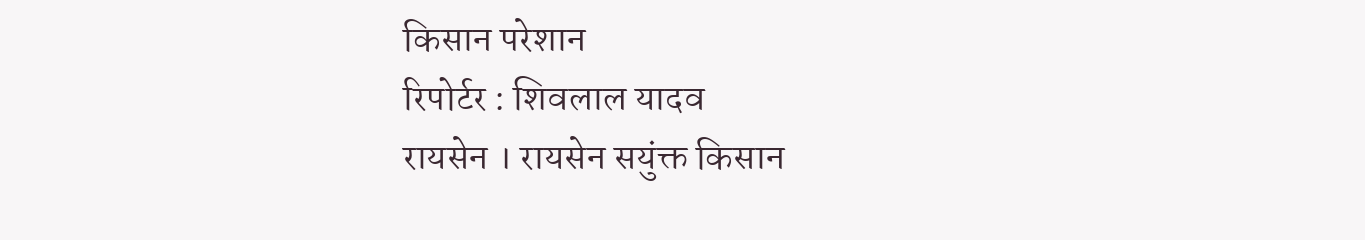किसान परेशान
रिपोर्टर : शिवलाल यादव
रायसेन । रायसेन सयुंक्त किसान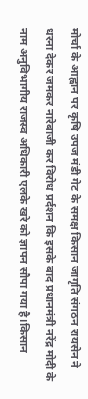मोर्चा के आह्वान पर कृषि उपज मंडी गेट के समक्ष किसान जागृति संगठन रायसेन ने धरना देकर जमकर नारेबाजी कर विरोध प्रर्दशन कि इसके बाद प्रधानमंत्री नरेंद्र मोदी के नाम अनुविभागीय राजस्व अधिकारी एलके खरे को ज्ञापन सौपा गया है।किसान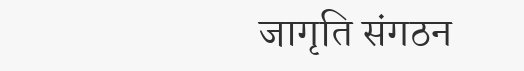जागृति संगठन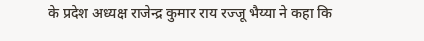के प्रदेश अध्यक्ष राजेन्द्र कुमार राय रज्जू भैय्या ने कहा कि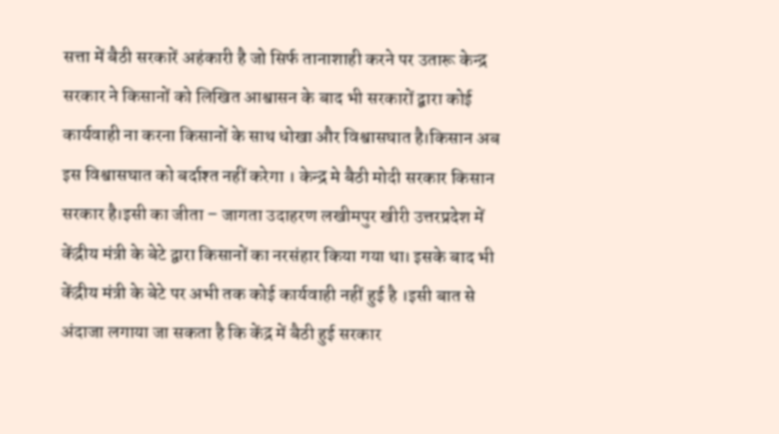सत्ता में बैठी सरकारें अहंकारी है जो सिर्फ तानाशाही करने पर उतारू केन्द्र सरकार ने किसानों को लिखित आश्वासन के बाद भी सरकारों द्बारा कोई कार्यवाही ना करना किसानों के साथ धोखा और विश्वासघात है।किसान अब इस विश्वासघात को बर्दाश्त नहीं करेगा । केन्द्र मे बैठी मोदी सरकार किसान सरकार है।इसी का जीता – जागता उदाहरण लखीमपुर खीरी उत्तरप्रदेश में केंद्रीय मंत्री के बेटे द्वारा किसानों का नरसंहार किया गया था। इसके बाद भी केंद्रीय मंत्री के बेटे पर अभी तक कोई कार्यवाही नहीं हुई है ।इसी बात से अंदाजा लगाया जा सकता है कि केंद्र में बैठी हुई सरकार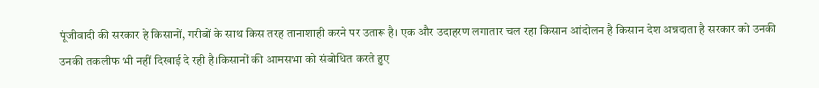पूंजीवादी की सरकार हे किसानों, गरीबों के साथ किस तरह तानाशाही करने पर उतारू है। एक और उदाहरण लगातार चल रहा किसान आंदोलन है किसान देश अन्नदाता है सरकार को उनकी उनकी तकलीफ भी नहीं दिखाई दे रही है।किसानों की आमसभा को संबोधित करते हुए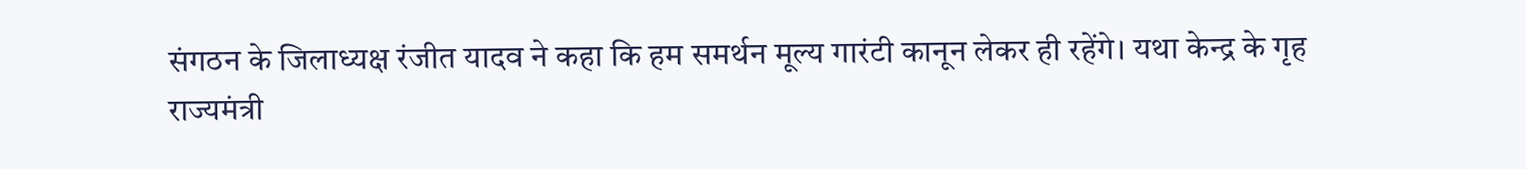संगठन के जिलाध्यक्ष रंजीत यादव ने कहा कि हम समर्थन मूल्य गारंटी कानून लेकर ही रहेंगे। यथा केन्द्र के गृह राज्यमंत्री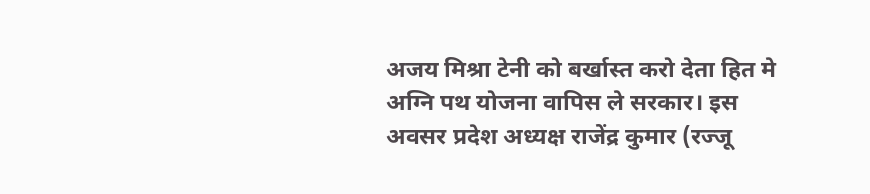अजय मिश्रा टेनी को बर्खास्त करो देता हित मे अग्नि पथ योजना वापिस ले सरकार। इस अवसर प्रदेश अध्यक्ष राजेंद्र कुमार (रज्जू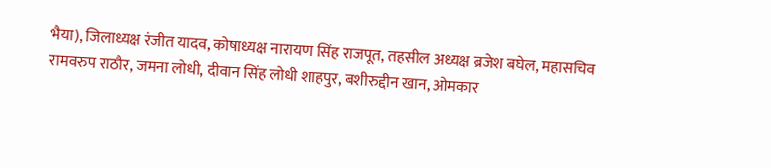भैया), जिलाध्यक्ष रंजीत यादव, कोषाध्यक्ष नारायण सिंह राजपूत, तहसील अध्यक्ष ब्रजेश बघेल, महासचिव रामवरुप राठौर, जमना लोधी, दीवान सिंह लोधी शाहपुर, बशीरुद्दीन खान, ओमकार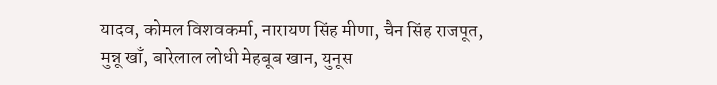यादव, कोमल विशवकर्मा, नारायण सिंह मीणा, चैन सिंह राजपूत, मुन्नू खाँ, बारेलाल लोधी मेहबूब खान, युनूस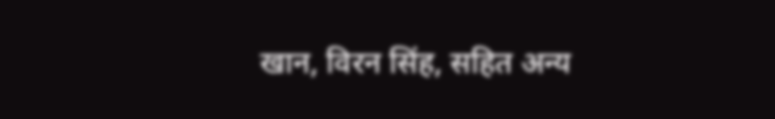खान, विरन सिंह, सहित अन्य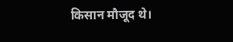किसान मौजूद थे।